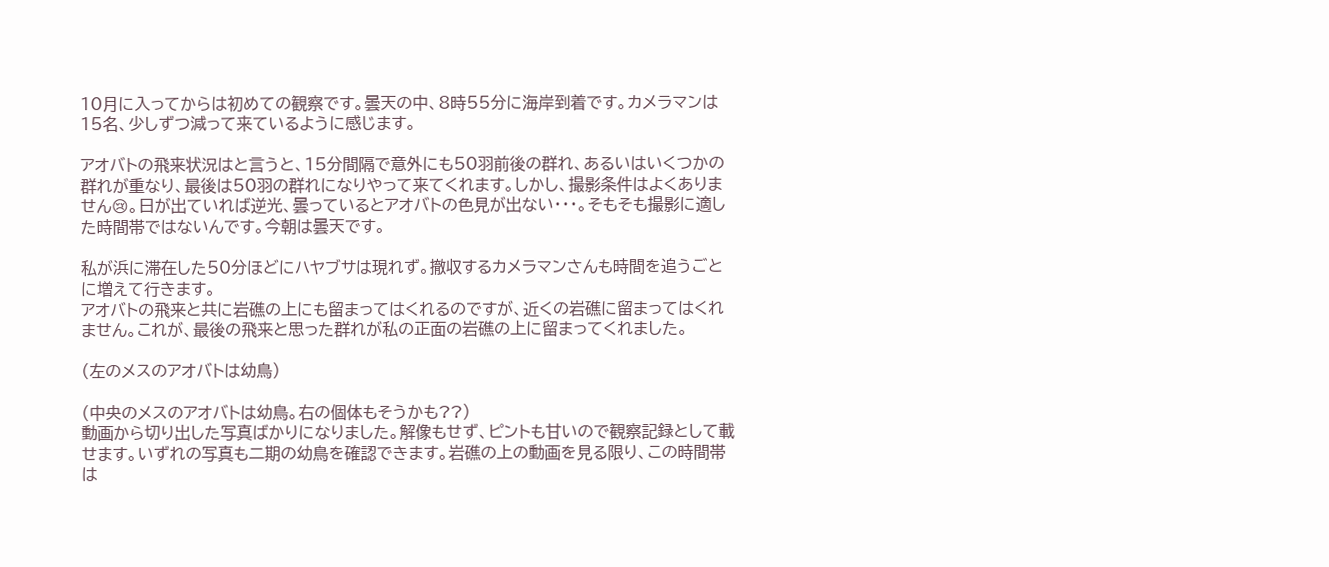10月に入ってからは初めての観察です。曇天の中、8時55分に海岸到着です。カメラマンは15名、少しずつ減って来ているように感じます。

アオバトの飛来状況はと言うと、15分間隔で意外にも50羽前後の群れ、あるいはいくつかの群れが重なり、最後は50羽の群れになりやって来てくれます。しかし、撮影条件はよくありません😢。日が出ていれば逆光、曇っているとアオバトの色見が出ない・・・。そもそも撮影に適した時間帯ではないんです。今朝は曇天です。

私が浜に滞在した50分ほどにハヤブサは現れず。撤収するカメラマンさんも時間を追うごとに増えて行きます。
アオバトの飛来と共に岩礁の上にも留まってはくれるのですが、近くの岩礁に留まってはくれません。これが、最後の飛来と思った群れが私の正面の岩礁の上に留まってくれました。

(左のメスのアオバトは幼鳥)

(中央のメスのアオバトは幼鳥。右の個体もそうかも??)
動画から切り出した写真ばかりになりました。解像もせず、ピントも甘いので観察記録として載せます。いずれの写真も二期の幼鳥を確認できます。岩礁の上の動画を見る限り、この時間帯は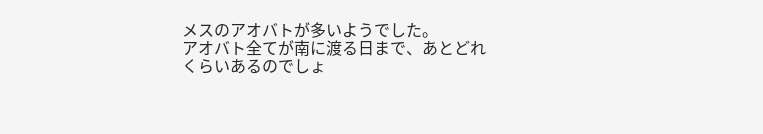メスのアオバトが多いようでした。
アオバト全てが南に渡る日まで、あとどれくらいあるのでしょ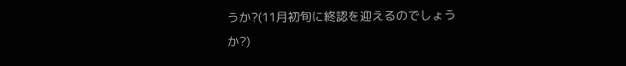うか?(11月初旬に終認を迎えるのでしょうか?)